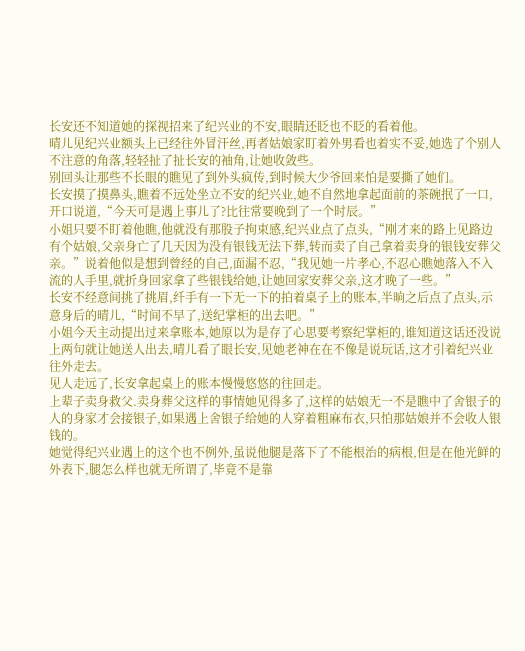长安还不知道她的探视招来了纪兴业的不安,眼睛还眨也不眨的看着他。
晴儿见纪兴业额头上已经往外冒汗丝,再者姑娘家盯着外男看也着实不妥,她选了个别人不注意的角落,轻轻扯了扯长安的袖角,让她收敛些。
别回头让那些不长眼的瞧见了到外头疯传,到时候大少爷回来怕是要撕了她们。
长安摸了摸鼻头,瞧着不远处坐立不安的纪兴业,她不自然地拿起面前的茶碗抿了一口,开口说道,“今天可是遇上事儿了?比往常要晚到了一个时辰。”
小姐只要不盯着他瞧,他就没有那股子拘束感,纪兴业点了点头,“刚才来的路上见路边有个姑娘,父亲身亡了几天因为没有银钱无法下葬,转而卖了自己拿着卖身的银钱安葬父亲。”说着他似是想到曾经的自己,面漏不忍,“我见她一片孝心,不忍心瞧她落入不入流的人手里,就折身回家拿了些银钱给她,让她回家安葬父亲,这才晚了一些。”
长安不经意间挑了挑眉,纤手有一下无一下的拍着桌子上的账本,半晌之后点了点头,示意身后的晴儿,“时间不早了,送纪掌柜的出去吧。”
小姐今天主动提出过来拿账本,她原以为是存了心思要考察纪掌柜的,谁知道这话还没说上两句就让她送人出去,晴儿看了眼长安,见她老神在在不像是说玩话,这才引着纪兴业往外走去。
见人走远了,长安拿起桌上的账本慢慢悠悠的往回走。
上辈子卖身救父.卖身葬父这样的事情她见得多了,这样的姑娘无一不是瞧中了舍银子的人的身家才会接银子,如果遇上舍银子给她的人穿着粗麻布衣,只怕那姑娘并不会收人银钱的。
她觉得纪兴业遇上的这个也不例外,虽说他腿是落下了不能根治的病根,但是在他光鲜的外表下,腿怎么样也就无所谓了,毕竟不是靠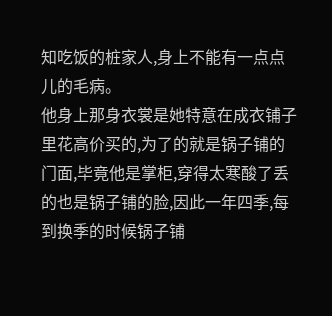知吃饭的桩家人,身上不能有一点点儿的毛病。
他身上那身衣裳是她特意在成衣铺子里花高价买的,为了的就是锅子铺的门面,毕竟他是掌柜,穿得太寒酸了丢的也是锅子铺的脸,因此一年四季,每到换季的时候锅子铺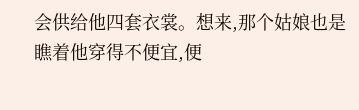会供给他四套衣裳。想来,那个姑娘也是瞧着他穿得不便宜,便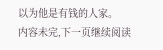以为他是有钱的人家。
内容未完,下一页继续阅读